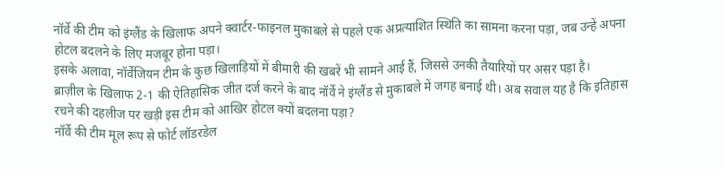नॉर्वे की टीम को इंग्लैंड के खिलाफ अपने क्वार्टर-फाइनल मुकाबले से पहले एक अप्रत्याशित स्थिति का सामना करना पड़ा, जब उन्हें अपना होटल बदलने के लिए मजबूर होना पड़ा।
इसके अलावा, नॉर्वेजियन टीम के कुछ खिलाड़ियों में बीमारी की खबरें भी सामने आई हैं, जिससे उनकी तैयारियों पर असर पड़ा है।
ब्राज़ील के खिलाफ 2-1 की ऐतिहासिक जीत दर्ज करने के बाद नॉर्वे ने इंग्लैंड से मुकाबले में जगह बनाई थी। अब सवाल यह है कि इतिहास रचने की दहलीज पर खड़ी इस टीम को आखिर होटल क्यों बदलना पड़ा?
नॉर्वे की टीम मूल रूप से फोर्ट लॉडरडेल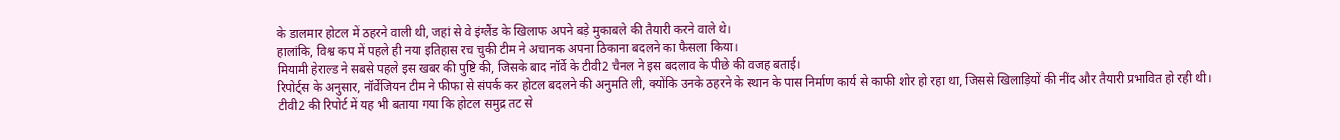के डालमार होटल में ठहरने वाली थी, जहां से वे इंग्लैंड के खिलाफ अपने बड़े मुकाबले की तैयारी करने वाले थे।
हालांकि, विश्व कप में पहले ही नया इतिहास रच चुकी टीम ने अचानक अपना ठिकाना बदलने का फैसला किया।
मियामी हेराल्ड ने सबसे पहले इस खबर की पुष्टि की, जिसके बाद नॉर्वे के टीवी2 चैनल ने इस बदलाव के पीछे की वजह बताई।
रिपोर्ट्स के अनुसार, नॉर्वेजियन टीम ने फीफा से संपर्क कर होटल बदलने की अनुमति ली, क्योंकि उनके ठहरने के स्थान के पास निर्माण कार्य से काफी शोर हो रहा था, जिससे खिलाड़ियों की नींद और तैयारी प्रभावित हो रही थी।
टीवी2 की रिपोर्ट में यह भी बताया गया कि होटल समुद्र तट से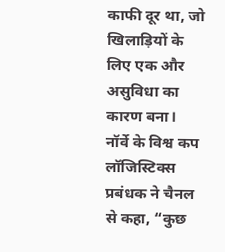काफी दूर था, जो खिलाड़ियों के लिए एक और असुविधा का कारण बना।
नॉर्वे के विश्व कप लॉजिस्टिक्स प्रबंधक ने चैनल से कहा, “कुछ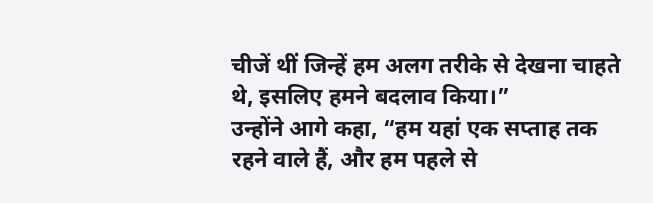चीजें थीं जिन्हें हम अलग तरीके से देखना चाहते थे, इसलिए हमने बदलाव किया।”
उन्होंने आगे कहा, “हम यहां एक सप्ताह तक रहने वाले हैं, और हम पहले से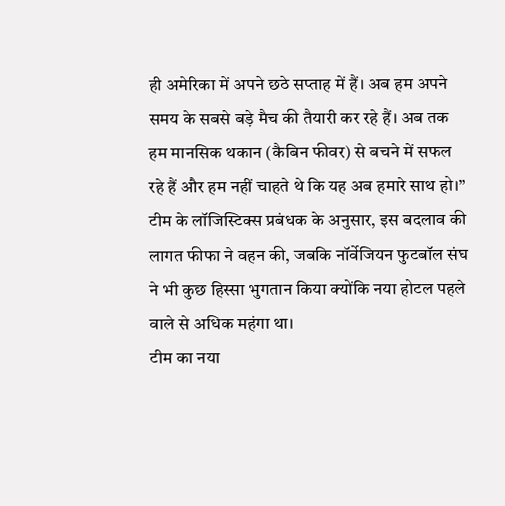ही अमेरिका में अपने छठे सप्ताह में हैं। अब हम अपने समय के सबसे बड़े मैच की तैयारी कर रहे हैं। अब तक हम मानसिक थकान (कैबिन फीवर) से बचने में सफल रहे हैं और हम नहीं चाहते थे कि यह अब हमारे साथ हो।”
टीम के लॉजिस्टिक्स प्रबंधक के अनुसार, इस बदलाव की लागत फीफा ने वहन की, जबकि नॉर्वेजियन फुटबॉल संघ ने भी कुछ हिस्सा भुगतान किया क्योंकि नया होटल पहले वाले से अधिक महंगा था।
टीम का नया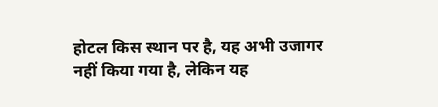होटल किस स्थान पर है, यह अभी उजागर नहीं किया गया है, लेकिन यह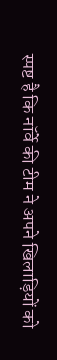स्पष्ट है कि नॉर्वे की टीम ने अपने खिलाड़ियों को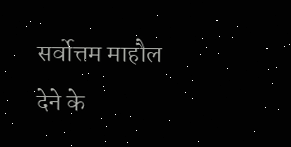सर्वोत्तम माहौल देने के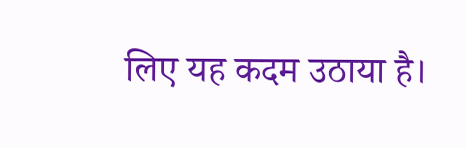लिए यह कदम उठाया है।